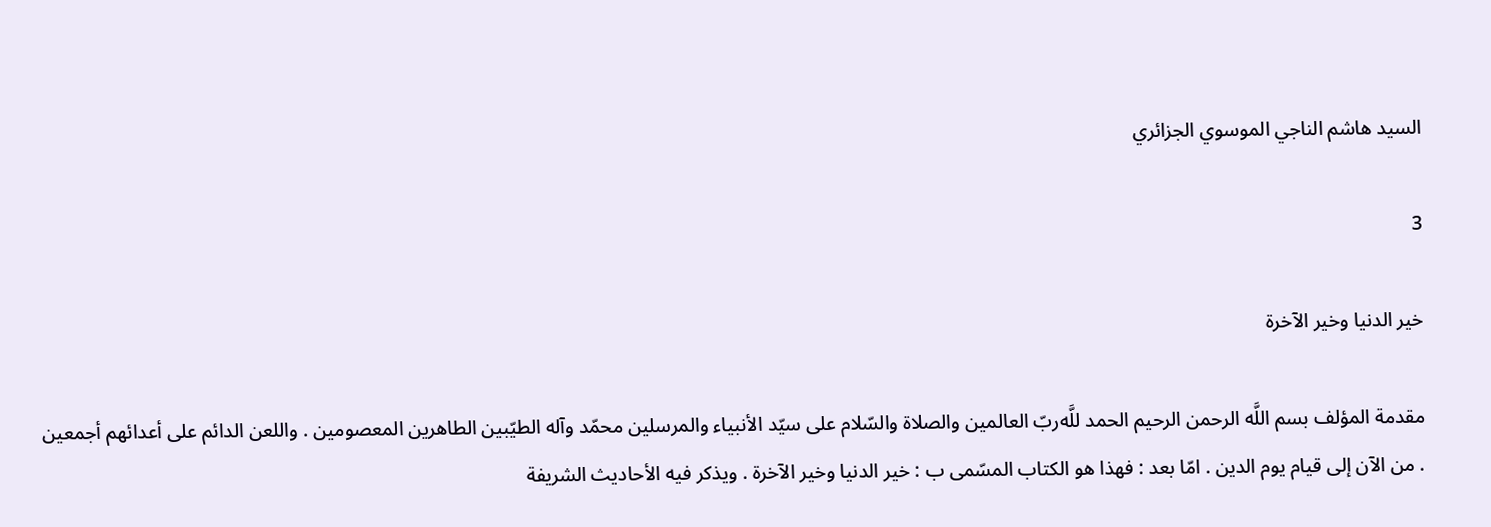السيد هاشم الناجي الموسوي الجزائري

3

خير الدنيا وخير الآخرة

مقدمة المؤلف بسم اللَّه الرحمن الرحيم الحمد للَّه‌ربّ العالمين والصلاة والسّلام على سيّد الأنبياء والمرسلين محمّد وآله الطيّبين الطاهرين المعصومين . واللعن الدائم على أعدائهم أجمعين . من الآن إلى قيام يوم الدين . امّا بعد : فهذا هو الكتاب المسّمى ب : خير الدنيا وخير الآخرة . ويذكر فيه الأحاديث الشريفة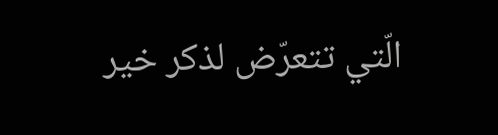الّتي تتعرّض لذكر خير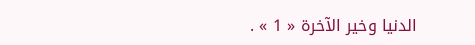الدنيا وخير الآخرة « 1 » .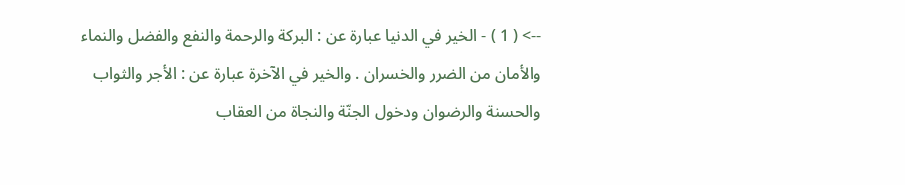--> ( 1 ) - الخير في الدنيا عبارة عن : البركة والرحمة والنفع والفضل والنماء والأمان من الضرر والخسران . والخير في الآخرة عبارة عن : الأجر والثواب والحسنة والرضوان ودخول الجنّة والنجاة من العقاب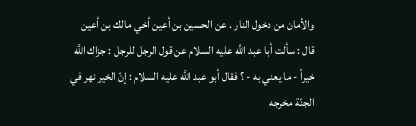والأمان من دخول النار . عن الحسين بن أعين أخي مالك بن أعين قال : سألت أبا عبد اللَّه عليه السلام عن قول الرجل للرجل : جزاك اللَّه خيراً - ما يعني به - ؟ فقال أبو عبد اللَّه عليه السلام : إنّ الخير نهر في الجنّة مخرجه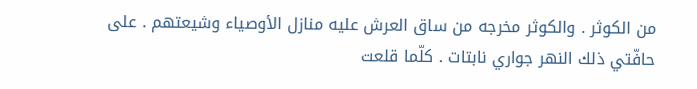من الكوثر . والكوثر مخرجه من ساق العرش عليه منازل الأوصياء وشيعتهم . على حافّتي ذلك النهر جواري نابتات . كلّما قلعت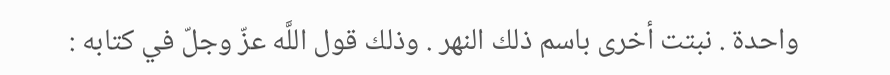واحدة . نبتت أخرى باسم ذلك النهر . وذلك قول اللَّه عزّ وجلّ في كتابه :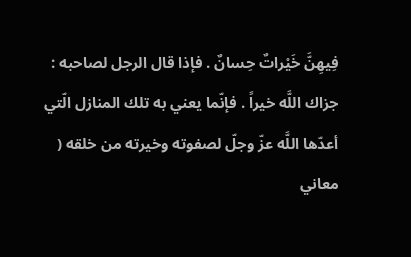فِيهِنَّ خَيْراتٌ حِسانٌ . فإذا قال الرجل لصاحبه : جزاك اللَّه خيراً . فإنّما يعني به تلك المنازل الّتي أعدّها اللَّه عزّ وجلّ لصفوته وخيرته من خلقه ( معاني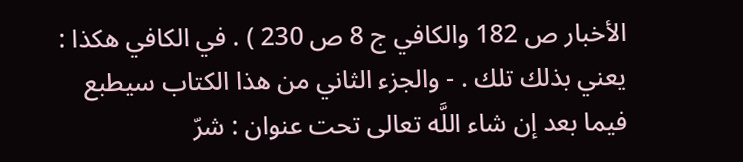الأخبار ص 182 والكافي ج 8 ص 230 ) . في الكافي هكذا : يعني بذلك تلك . - والجزء الثاني من هذا الكتاب سيطبع فيما بعد إن شاء اللَّه تعالى تحت عنوان : شرّ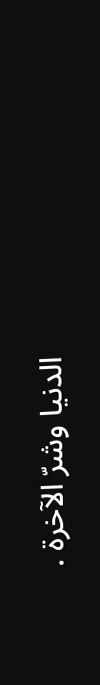الدنيا وشرّ الآخرة .